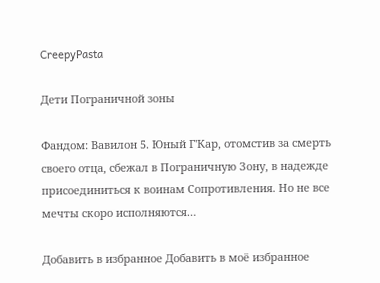CreepyPasta

Дети Пограничной зоны

Фандом: Вавилон 5. Юный Г'Кар, отомстив за смерть своего отца, сбежал в Пограничную Зону, в надежде присоединиться к воинам Сопротивления. Но не все мечты скоро исполняются…

Добавить в избранное Добавить в моё избранное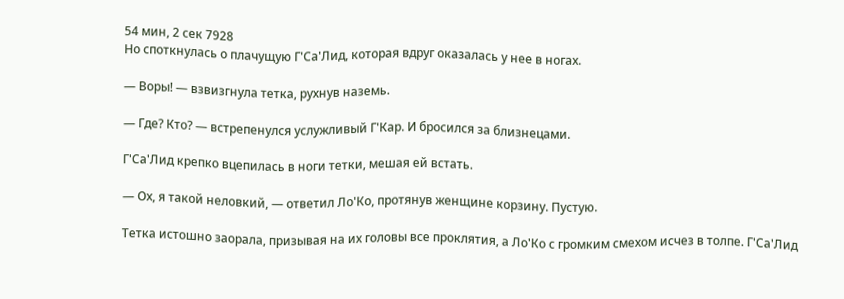54 мин, 2 сек 7928
Но споткнулась о плачущую Г'Са'Лид, которая вдруг оказалась у нее в ногах.

— Воры! — взвизгнула тетка, рухнув наземь.

— Где? Кто? — встрепенулся услужливый Г'Кар. И бросился за близнецами.

Г'Са'Лид крепко вцепилась в ноги тетки, мешая ей встать.

— Ох, я такой неловкий, — ответил Ло'Ко, протянув женщине корзину. Пустую.

Тетка истошно заорала, призывая на их головы все проклятия, а Ло'Ко с громким смехом исчез в толпе. Г'Са'Лид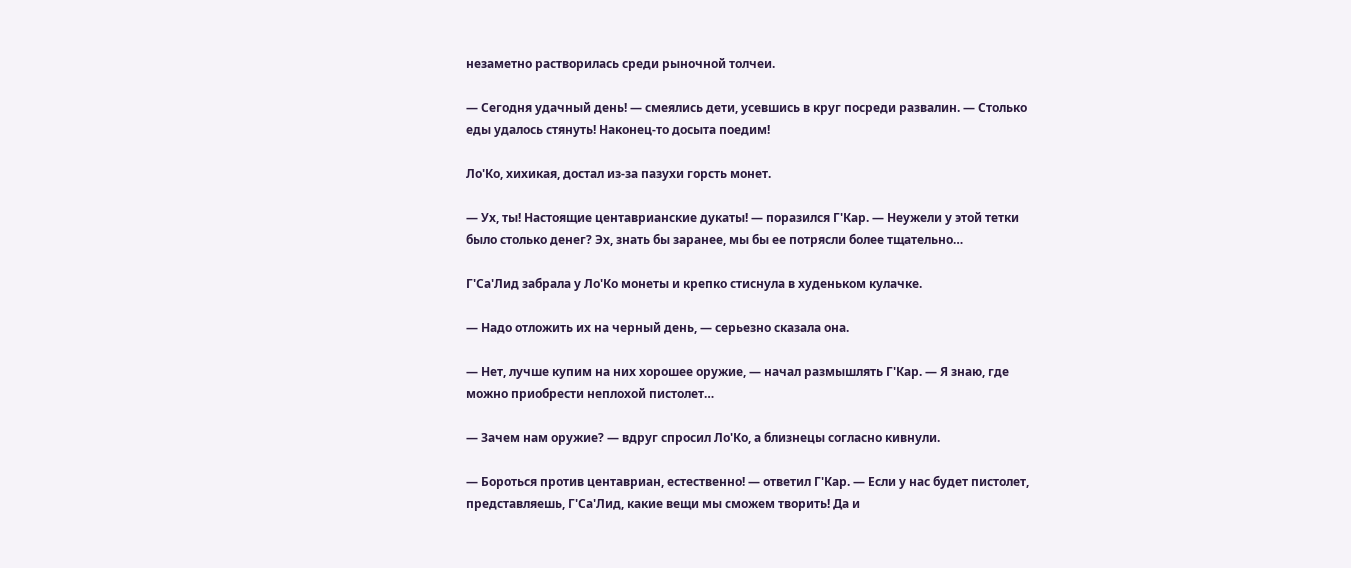незаметно растворилась среди рыночной толчеи.

— Сегодня удачный день! — смеялись дети, усевшись в круг посреди развалин. — Столько еды удалось стянуть! Наконец-то досыта поедим!

Ло'Ко, хихикая, достал из-за пазухи горсть монет.

— Ух, ты! Настоящие центаврианские дукаты! — поразился Г'Кар. — Неужели у этой тетки было столько денег? Эх, знать бы заранее, мы бы ее потрясли более тщательно…

Г'Са'Лид забрала у Ло'Ко монеты и крепко стиснула в худеньком кулачке.

— Надо отложить их на черный день, — серьезно сказала она.

— Нет, лучше купим на них хорошее оружие, — начал размышлять Г'Кар. — Я знаю, где можно приобрести неплохой пистолет…

— Зачем нам оружие? — вдруг спросил Ло'Ко, а близнецы согласно кивнули.

— Бороться против центавриан, естественно! — ответил Г'Кар. — Если у нас будет пистолет, представляешь, Г'Са'Лид, какие вещи мы сможем творить! Да и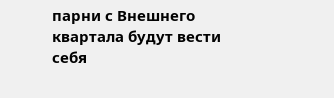парни с Внешнего квартала будут вести себя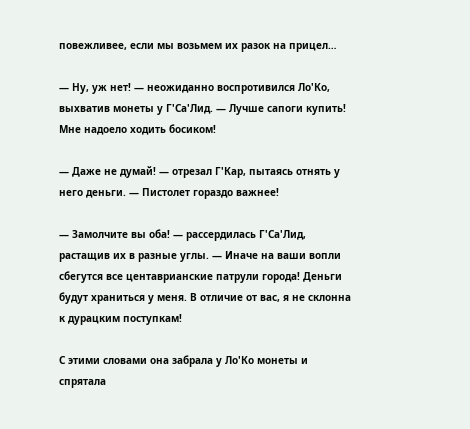повежливее, если мы возьмем их разок на прицел…

— Ну, уж нет! — неожиданно воспротивился Ло'Ко, выхватив монеты у Г'Са'Лид. — Лучше сапоги купить! Мне надоело ходить босиком!

— Даже не думай! — отрезал Г'Кар, пытаясь отнять у него деньги. — Пистолет гораздо важнее!

— Замолчите вы оба! — рассердилась Г'Са'Лид, растащив их в разные углы. — Иначе на ваши вопли сбегутся все центаврианские патрули города! Деньги будут храниться у меня. В отличие от вас, я не склонна к дурацким поступкам!

С этими словами она забрала у Ло'Ко монеты и спрятала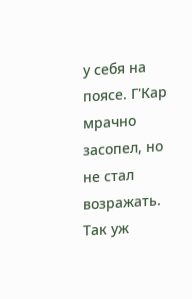у себя на поясе. Г'Кар мрачно засопел, но не стал возражать. Так уж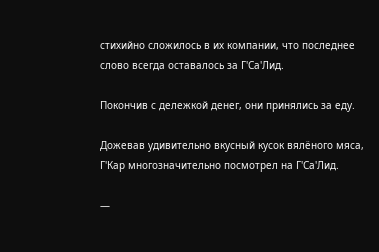стихийно сложилось в их компании, что последнее слово всегда оставалось за Г'Са'Лид.

Покончив с дележкой денег, они принялись за еду.

Дожевав удивительно вкусный кусок вялёного мяса, Г'Кар многозначительно посмотрел на Г'Са'Лид.

—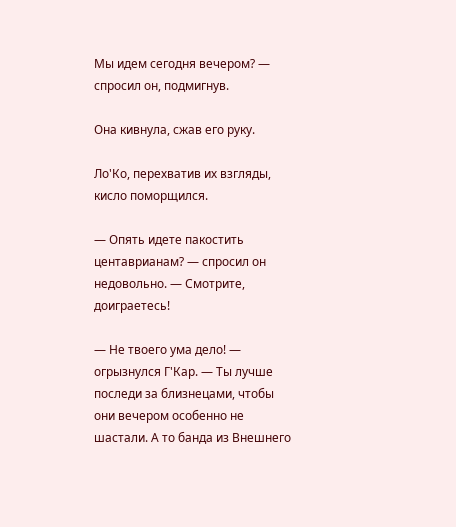Мы идем сегодня вечером? — спросил он, подмигнув.

Она кивнула, сжав его руку.

Ло'Ко, перехватив их взгляды, кисло поморщился.

— Опять идете пакостить центаврианам? — спросил он недовольно. — Смотрите, доиграетесь!

— Не твоего ума дело! — огрызнулся Г'Кар. — Ты лучше последи за близнецами, чтобы они вечером особенно не шастали. А то банда из Внешнего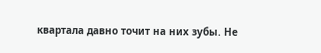квартала давно точит на них зубы. Не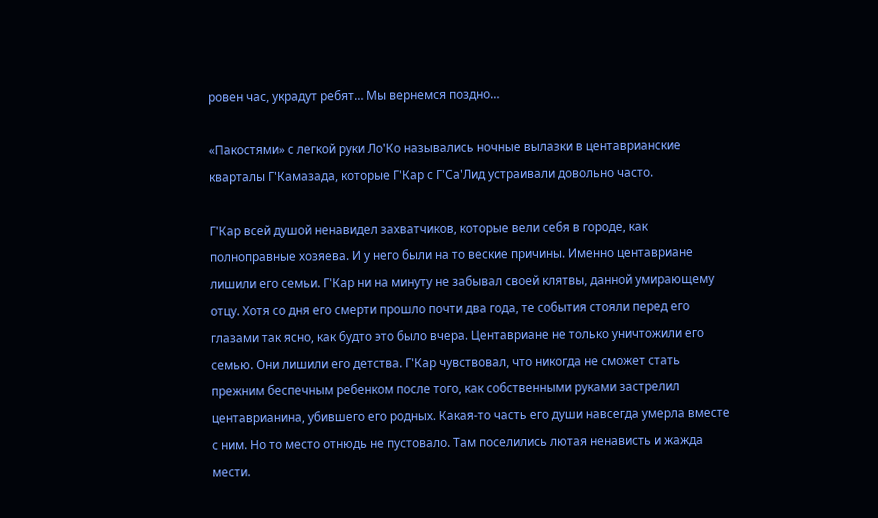ровен час, украдут ребят… Мы вернемся поздно…

«Пакостями» с легкой руки Ло'Ко назывались ночные вылазки в центаврианские кварталы Г'Камазада, которые Г'Кар с Г'Са'Лид устраивали довольно часто.

Г'Кар всей душой ненавидел захватчиков, которые вели себя в городе, как полноправные хозяева. И у него были на то веские причины. Именно центавриане лишили его семьи. Г'Кар ни на минуту не забывал своей клятвы, данной умирающему отцу. Хотя со дня его смерти прошло почти два года, те события стояли перед его глазами так ясно, как будто это было вчера. Центавриане не только уничтожили его семью. Они лишили его детства. Г'Кар чувствовал, что никогда не сможет стать прежним беспечным ребенком после того, как собственными руками застрелил центаврианина, убившего его родных. Какая-то часть его души навсегда умерла вместе с ним. Но то место отнюдь не пустовало. Там поселились лютая ненависть и жажда мести.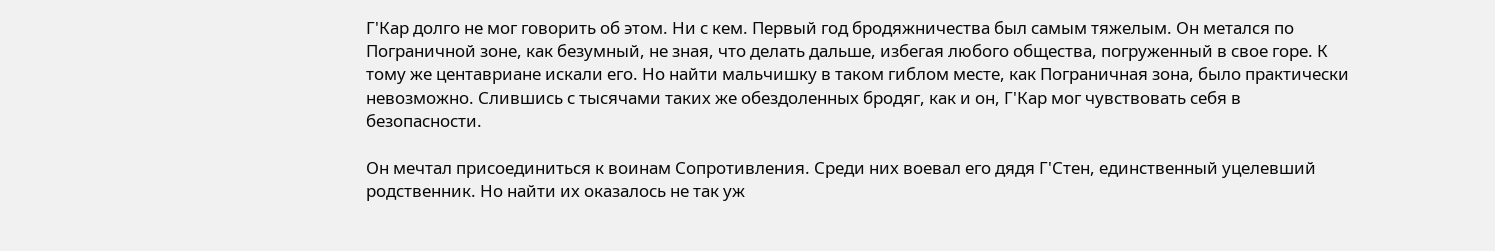Г'Кар долго не мог говорить об этом. Ни с кем. Первый год бродяжничества был самым тяжелым. Он метался по Пограничной зоне, как безумный, не зная, что делать дальше, избегая любого общества, погруженный в свое горе. К тому же центавриане искали его. Но найти мальчишку в таком гиблом месте, как Пограничная зона, было практически невозможно. Слившись с тысячами таких же обездоленных бродяг, как и он, Г'Кар мог чувствовать себя в безопасности.

Он мечтал присоединиться к воинам Сопротивления. Среди них воевал его дядя Г'Стен, единственный уцелевший родственник. Но найти их оказалось не так уж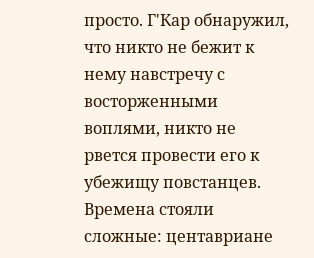просто. Г'Кар обнаружил, что никто не бежит к нему навстречу с восторженными воплями, никто не рвется провести его к убежищу повстанцев. Времена стояли сложные: центавриане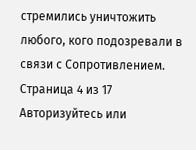стремились уничтожить любого, кого подозревали в связи с Сопротивлением.
Страница 4 из 17
Авторизуйтесь или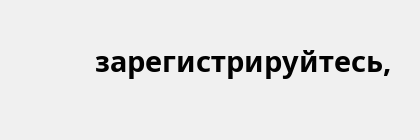зарегистрируйтесь,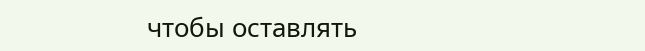чтобы оставлять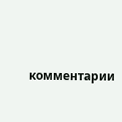комментарии